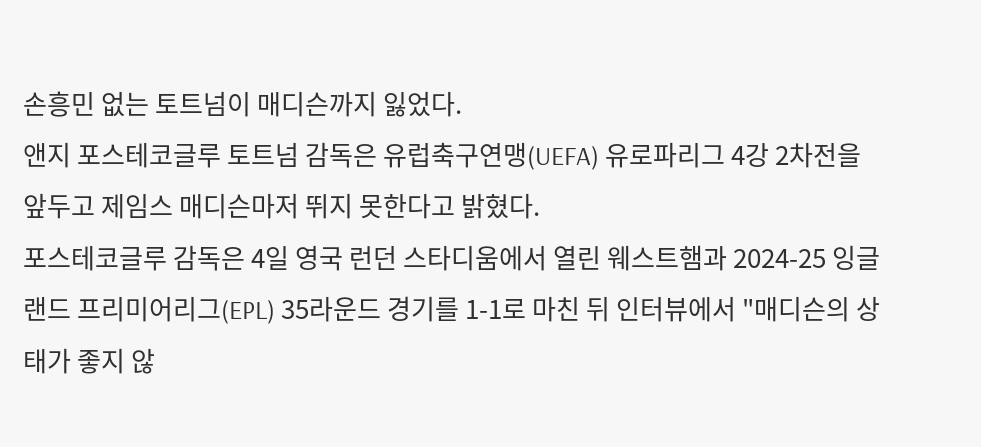손흥민 없는 토트넘이 매디슨까지 잃었다.
앤지 포스테코글루 토트넘 감독은 유럽축구연맹(UEFA) 유로파리그 4강 2차전을 앞두고 제임스 매디슨마저 뛰지 못한다고 밝혔다.
포스테코글루 감독은 4일 영국 런던 스타디움에서 열린 웨스트햄과 2024-25 잉글랜드 프리미어리그(EPL) 35라운드 경기를 1-1로 마친 뒤 인터뷰에서 "매디슨의 상태가 좋지 않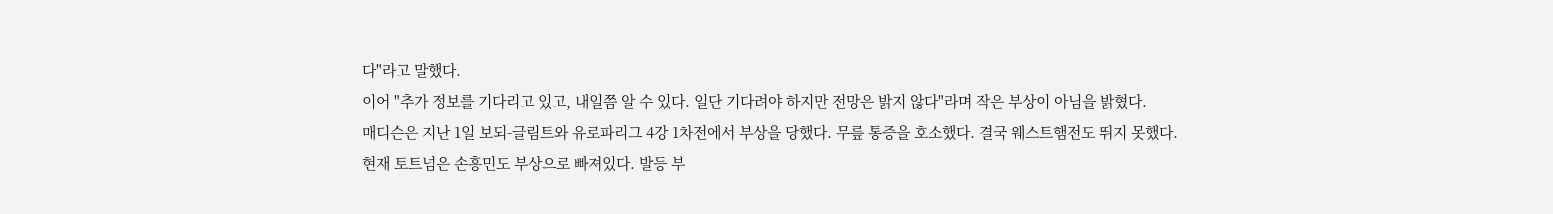다"라고 말했다.
이어 "추가 정보를 기다리고 있고, 내일쯤 알 수 있다. 일단 기다려야 하지만 전망은 밝지 않다"라며 작은 부상이 아님을 밝혔다.
매디슨은 지난 1일 보되-글림트와 유로파리그 4강 1차전에서 부상을 당했다. 무릎 통증을 호소했다. 결국 웨스트햄전도 뛰지 못했다.
현재 토트넘은 손흥민도 부상으로 빠져있다. 발등 부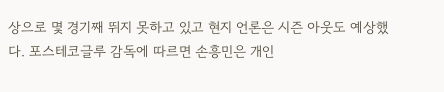상으로 몇 경기째 뛰지 못하고 있고 현지 언론은 시즌 아웃도 예상했다. 포스테코글루 감독에 따르면 손흥민은 개인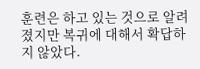훈련은 하고 있는 것으로 알려졌지만 복귀에 대해서 확답하지 않았다.